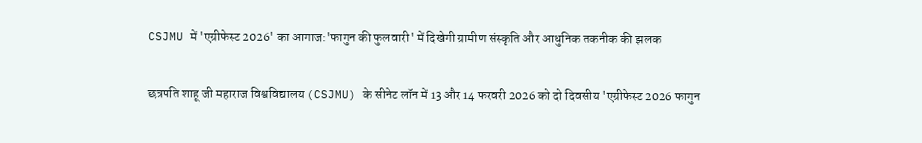CSJMU में 'एग्रीफेस्ट 2026' का आगाज:'फागुन की फुलवारी' में दिखेगी ग्रामीण संस्कृति और आधुनिक तकनीक की झलक

छत्रपति शाहू जी महाराज विश्वविद्यालय (CSJMU) के सीनेट लॉन में 13 और 14 फरवरी 2026 को दो दिवसीय 'एग्रीफेस्ट 2026 फागुन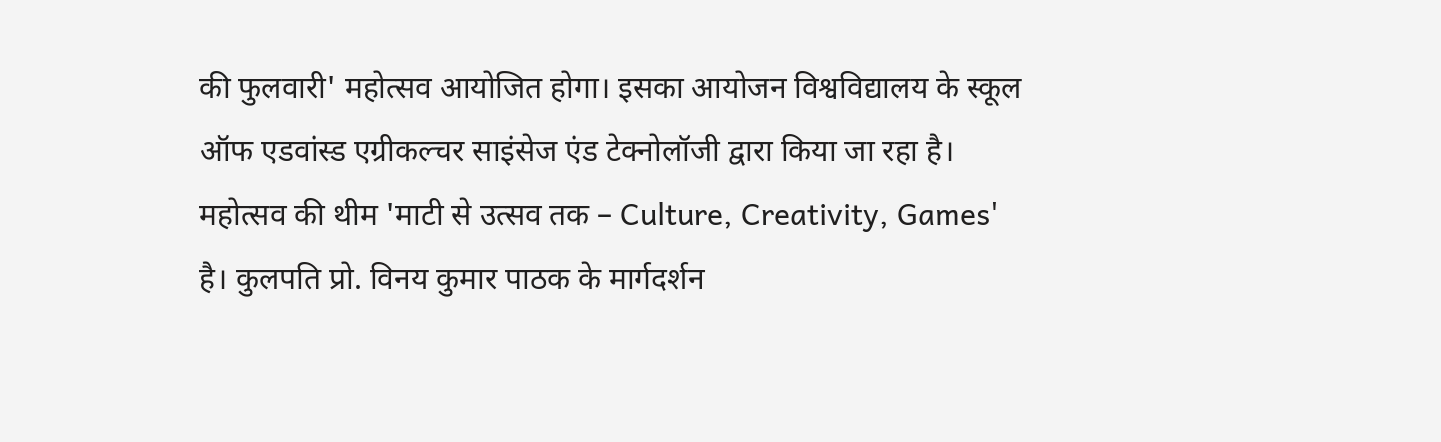की फुलवारी' महोत्सव आयोजित होगा। इसका आयोजन विश्वविद्यालय के स्कूल ऑफ एडवांस्ड एग्रीकल्चर साइंसेज एंड टेक्नोलॉजी द्वारा किया जा रहा है। महोत्सव की थीम 'माटी से उत्सव तक – Culture, Creativity, Games' है। कुलपति प्रो. विनय कुमार पाठक के मार्गदर्शन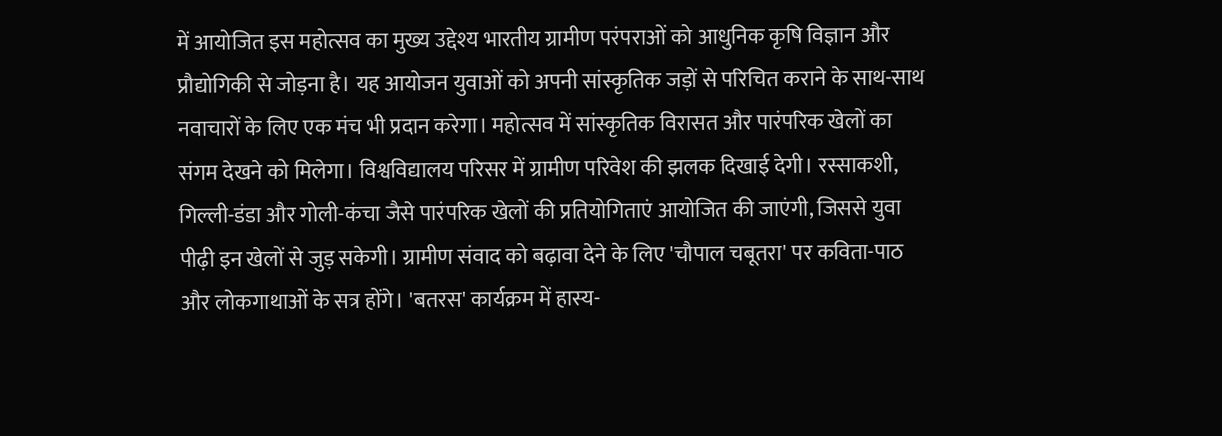में आयोजित इस महोत्सव का मुख्य उद्देश्य भारतीय ग्रामीण परंपराओं को आधुनिक कृषि विज्ञान और प्रौद्योगिकी से जोड़ना है। यह आयोजन युवाओं को अपनी सांस्कृतिक जड़ों से परिचित कराने के साथ-साथ नवाचारों के लिए एक मंच भी प्रदान करेगा। महोत्सव में सांस्कृतिक विरासत और पारंपरिक खेलों का संगम देखने को मिलेगा। विश्वविद्यालय परिसर में ग्रामीण परिवेश की झलक दिखाई देगी। रस्साकशी, गिल्ली-डंडा और गोली-कंचा जैसे पारंपरिक खेलों की प्रतियोगिताएं आयोजित की जाएंगी, जिससे युवा पीढ़ी इन खेलों से जुड़ सकेगी। ग्रामीण संवाद को बढ़ावा देने के लिए 'चौपाल चबूतरा' पर कविता-पाठ और लोकगाथाओं के सत्र होंगे। 'बतरस' कार्यक्रम में हास्य-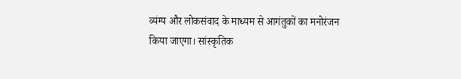व्यंग्य और लोकसंवाद के माध्यम से आगंतुकों का मनोरंजन किया जाएगा। सांस्कृतिक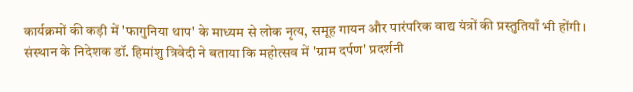कार्यक्रमों की कड़ी में 'फागुनिया थाप' के माध्यम से लोक नृत्य, समूह गायन और पारंपरिक वाद्य यंत्रों की प्रस्तुतियाँ भी होंगी। संस्थान के निदेशक डॉ. हिमांशु त्रिवेदी ने बताया कि महोत्सव में 'ग्राम दर्पण' प्रदर्शनी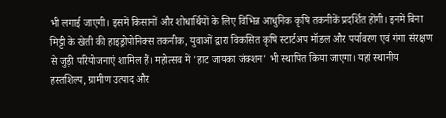भी लगाई जाएगी। इसमें किसानों और शोधार्थियों के लिए विभिन्न आधुनिक कृषि तकनीकें प्रदर्शित होंगी। इनमें बिना मिट्टी के खेती की हाइड्रोपोनिक्स तकनीक, युवाओं द्वारा विकसित कृषि स्टार्टअप मॉडल और पर्यावरण एवं गंगा संरक्षण से जुड़ी परियोजनाएं शामिल हैं। महोत्सव में 'हाट जायका जंक्शन' भी स्थापित किया जाएगा। यहां स्थानीय हस्तशिल्प, ग्रामीण उत्पाद और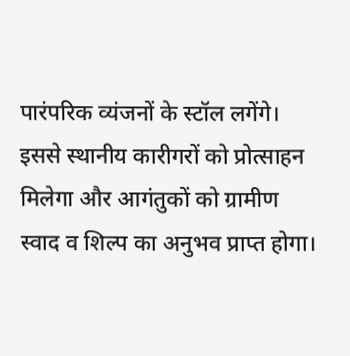पारंपरिक व्यंजनों के स्टॉल लगेंगे। इससे स्थानीय कारीगरों को प्रोत्साहन मिलेगा और आगंतुकों को ग्रामीण स्वाद व शिल्प का अनुभव प्राप्त होगा।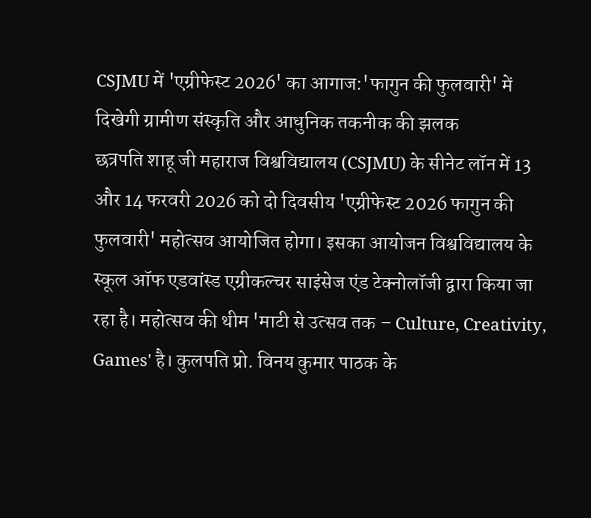CSJMU में 'एग्रीफेस्ट 2026' का आगाज:'फागुन की फुलवारी' में दिखेगी ग्रामीण संस्कृति और आधुनिक तकनीक की झलक
छत्रपति शाहू जी महाराज विश्वविद्यालय (CSJMU) के सीनेट लॉन में 13 और 14 फरवरी 2026 को दो दिवसीय 'एग्रीफेस्ट 2026 फागुन की फुलवारी' महोत्सव आयोजित होगा। इसका आयोजन विश्वविद्यालय के स्कूल ऑफ एडवांस्ड एग्रीकल्चर साइंसेज एंड टेक्नोलॉजी द्वारा किया जा रहा है। महोत्सव की थीम 'माटी से उत्सव तक – Culture, Creativity, Games' है। कुलपति प्रो. विनय कुमार पाठक के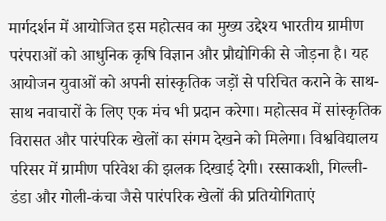मार्गदर्शन में आयोजित इस महोत्सव का मुख्य उद्देश्य भारतीय ग्रामीण परंपराओं को आधुनिक कृषि विज्ञान और प्रौद्योगिकी से जोड़ना है। यह आयोजन युवाओं को अपनी सांस्कृतिक जड़ों से परिचित कराने के साथ-साथ नवाचारों के लिए एक मंच भी प्रदान करेगा। महोत्सव में सांस्कृतिक विरासत और पारंपरिक खेलों का संगम देखने को मिलेगा। विश्वविद्यालय परिसर में ग्रामीण परिवेश की झलक दिखाई देगी। रस्साकशी, गिल्ली-डंडा और गोली-कंचा जैसे पारंपरिक खेलों की प्रतियोगिताएं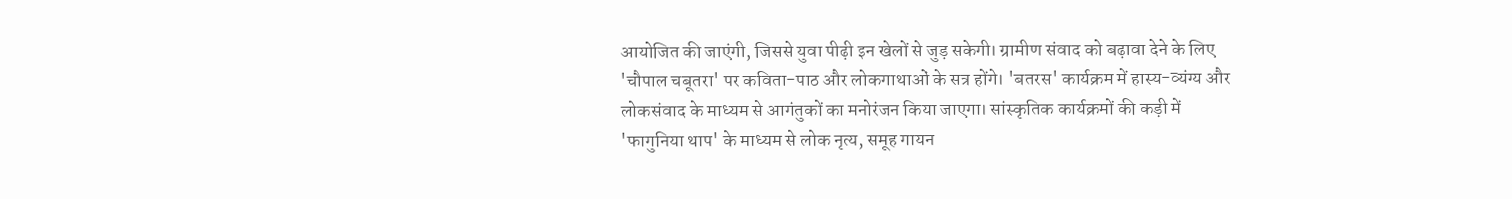आयोजित की जाएंगी, जिससे युवा पीढ़ी इन खेलों से जुड़ सकेगी। ग्रामीण संवाद को बढ़ावा देने के लिए 'चौपाल चबूतरा' पर कविता-पाठ और लोकगाथाओं के सत्र होंगे। 'बतरस' कार्यक्रम में हास्य-व्यंग्य और लोकसंवाद के माध्यम से आगंतुकों का मनोरंजन किया जाएगा। सांस्कृतिक कार्यक्रमों की कड़ी में 'फागुनिया थाप' के माध्यम से लोक नृत्य, समूह गायन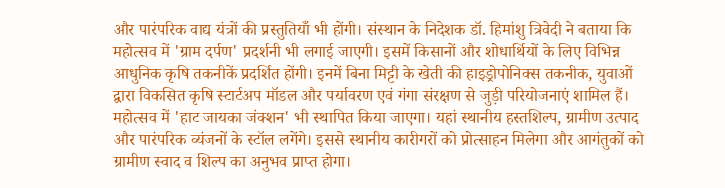और पारंपरिक वाद्य यंत्रों की प्रस्तुतियाँ भी होंगी। संस्थान के निदेशक डॉ. हिमांशु त्रिवेदी ने बताया कि महोत्सव में 'ग्राम दर्पण' प्रदर्शनी भी लगाई जाएगी। इसमें किसानों और शोधार्थियों के लिए विभिन्न आधुनिक कृषि तकनीकें प्रदर्शित होंगी। इनमें बिना मिट्टी के खेती की हाइड्रोपोनिक्स तकनीक, युवाओं द्वारा विकसित कृषि स्टार्टअप मॉडल और पर्यावरण एवं गंगा संरक्षण से जुड़ी परियोजनाएं शामिल हैं। महोत्सव में 'हाट जायका जंक्शन' भी स्थापित किया जाएगा। यहां स्थानीय हस्तशिल्प, ग्रामीण उत्पाद और पारंपरिक व्यंजनों के स्टॉल लगेंगे। इससे स्थानीय कारीगरों को प्रोत्साहन मिलेगा और आगंतुकों को ग्रामीण स्वाद व शिल्प का अनुभव प्राप्त होगा।